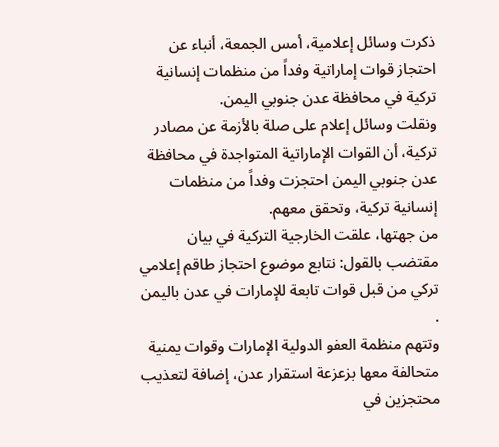ذكرت وسائل إعلامية، أمس الجمعة، أنباء عن احتجاز قوات إماراتية وفداً من منظمات إنسانية تركية في محافظة عدن جنوبي اليمن.
ونقلت وسائل إعلام على صلة بالأزمة عن مصادر تركية، أن القوات الإماراتية المتواجدة في محافظة عدن جنوبي اليمن احتجزت وفداً من منظمات إنسانية تركية، وتحقق معهم.
من جهتها، علقت الخارجية التركية في بيان مقتضب بالقول: نتابع موضوع احتجاز طاقم إعلامي تركي من قبل قوات تابعة للإمارات في عدن باليمن .
وتتهم منظمة العفو الدولية الإمارات وقوات يمنية متحالفة معها بزعزعة استقرار عدن، إضافة لتعذيب محتجزين في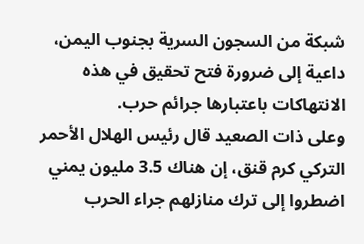شبكة من السجون السرية بجنوب اليمن، داعية إلى ضرورة فتح تحقيق في هذه الانتهاكات باعتبارها جرائم حرب.
وعلى ذات الصعيد قال رئيس الهلال الأحمر التركي كرم قنق، إن هناك 3.5 مليون يمني اضطروا إلى ترك منازلهم جراء الحرب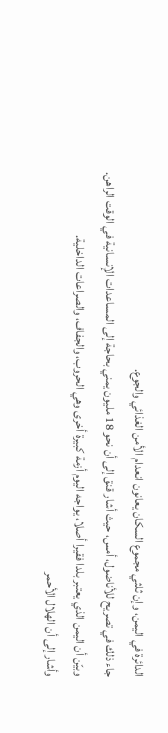الدائرة في اليمن، وإن ثلثي مجموع السكان يعانون انعدام الأمن الغذائي والجوع.
جاء ذلك في تصريح للأناضول، أمس، حيث أشار قنق إلى أن نحو 18 مليون يمني بحاجة إلى المساعدات الإنسانية في الوقت الراهن.
وبيّن أن اليمن الذي يعتبر بلدا فقيرا أصلا، يواجه اليوم أزمة كبيرة أخرى وهي الحروب، والجفاف، والصراعات الداخلية.
وأشار إلى أن الهلال الأحمر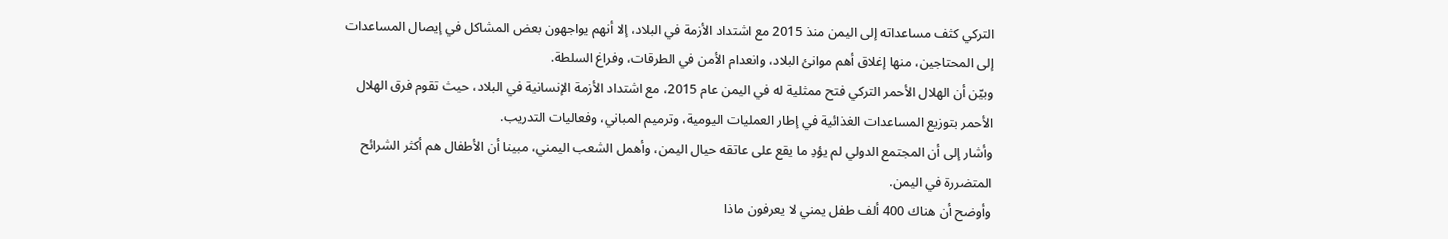التركي كثف مساعداته إلى اليمن منذ 2015 مع اشتداد الأزمة في البلاد، إلا أنهم يواجهون بعض المشاكل في إيصال المساعدات إلى المحتاجين، منها إغلاق أهم موانئ البلاد، وانعدام الأمن في الطرقات، وفراغ السلطة.
وبيّن أن الهلال الأحمر التركي فتح ممثلية له في اليمن عام 2015، مع اشتداد الأزمة الإنسانية في البلاد، حيث تقوم فرق الهلال الأحمر بتوزيع المساعدات الغذائية في إطار العمليات اليومية، وترميم المباني، وفعاليات التدريب.
وأشار إلى أن المجتمع الدولي لم يؤدِ ما يقع على عاتقه حيال اليمن، وأهمل الشعب اليمني، مبينا أن الأطفال هم أكثر الشرائح المتضررة في اليمن.
وأوضح أن هناك 400 ألف طفل يمني لا يعرفون ماذا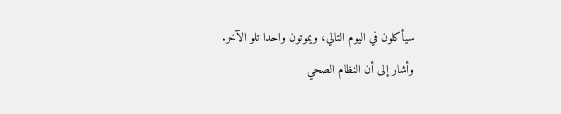سيأكلون في اليوم التالي، ويموتون واحدا تلو الآخر.
وأشار إلى أن النظام الصحي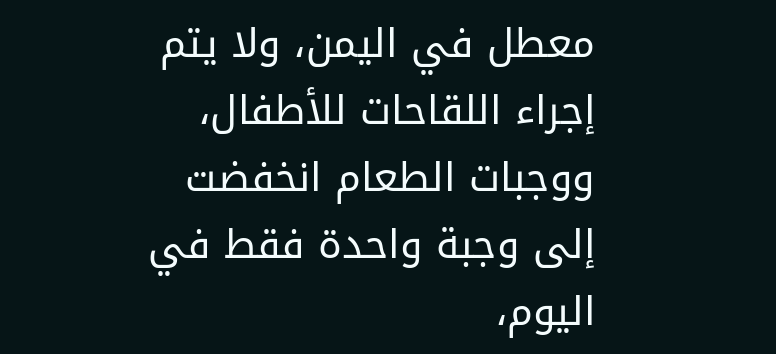معطل في اليمن، ولا يتم إجراء اللقاحات للأطفال، ووجبات الطعام انخفضت إلى وجبة واحدة فقط في اليوم،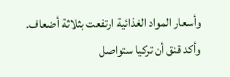وأسعار المواد الغذائية ارتفعت بثلاثة أضعاف.
وأكد قنق أن تركيا ستواصل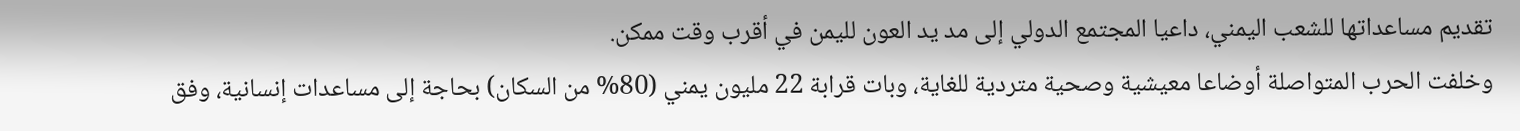تقديم مساعداتها للشعب اليمني، داعيا المجتمع الدولي إلى مد يد العون لليمن في أقرب وقت ممكن.
وخلفت الحرب المتواصلة أوضاعا معيشية وصحية متردية للغاية، وبات قرابة 22 مليون يمني (80% من السكان) بحاجة إلى مساعدات إنسانية، وفق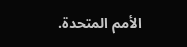الأمم المتحدة.